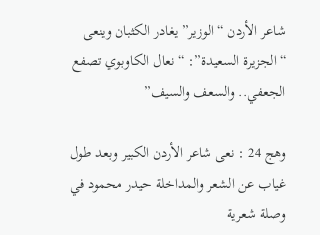شاعر الأردن “الوزير” يغادر الكثبان وينعى “الجزيرة السعيدة”: “نعال الكاوبوي تصفع الجعفي.. والسعف والسيف”

وهج 24 : نعى شاعر الأردن الكبير وبعد طول غياب عن الشعر والمداخلة حيدر محمود في وصلة شعرية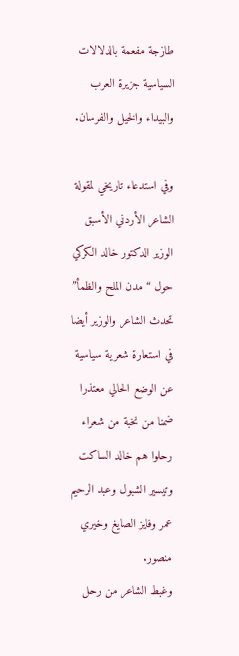طازجة مفعمة بالدلالات السياسية جزيرة العرب والبيداء والخيل والفرسان.

وفي استدعاء تاريخي لمقولة الشاعر الأردني الأسبق الوزير الدكتور خالد الكركي حول “مدن الملح والظمأ” تحدث الشاعر والوزير أيضا في استعارة شعرية سياسية عن الوضع الحالي معتذرا ضمنا من نخبة من شعراء رحلوا هم خالد الساكت وتيسير الشبول وعبد الرحيم عمر وفايز الصايغ وخيري منصور.
وغبط الشاعر من رحل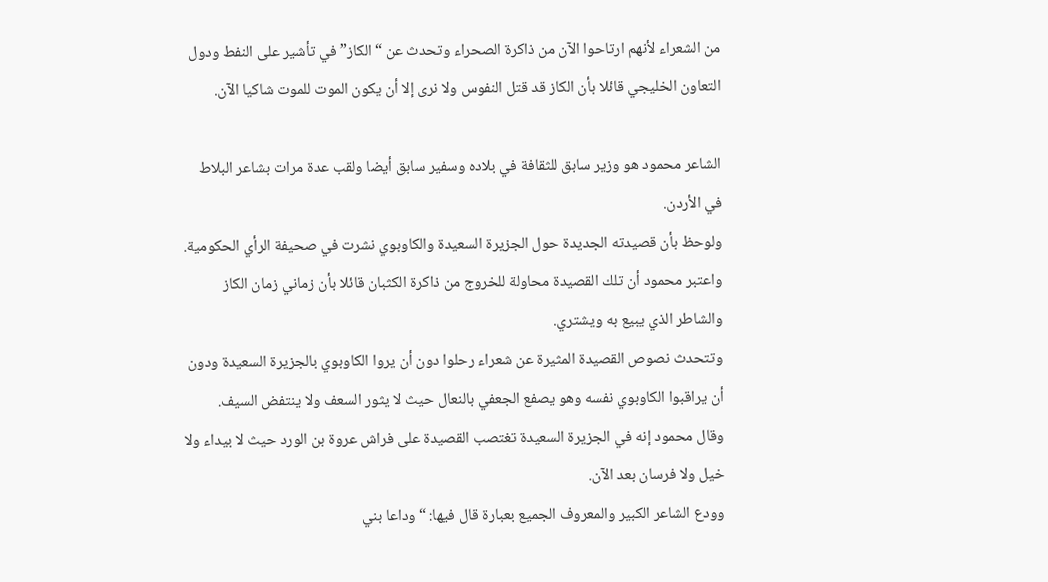من الشعراء لأنهم ارتاحوا الآن من ذاكرة الصحراء وتحدث عن “الكاز” في تأشير على النفط ودول التعاون الخليجي قائلا بأن الكاز قد قتل النفوس ولا نرى إلا أن يكون الموت للموت شاكيا الآن.

الشاعر محمود هو وزير سابق للثقافة في بلاده وسفير سابق أيضا ولقب عدة مرات بشاعر البلاط في الأردن.
ولوحظ بأن قصيدته الجديدة حول الجزيرة السعيدة والكاوبوي نشرت في صحيفة الرأي الحكومية.
واعتبر محمود أن تلك القصيدة محاولة للخروج من ذاكرة الكثبان قائلا بأن زماني زمان الكاز والشاطر الذي يبيع به ويشتري.
وتتحدث نصوص القصيدة المثيرة عن شعراء رحلوا دون أن يروا الكاوبوي بالجزيرة السعيدة ودون أن يراقبوا الكاوبوي نفسه وهو يصفع الجعفي بالنعال حيث لا يثور السعف ولا ينتفض السيف.
وقال محمود إنه في الجزيرة السعيدة تغتصب القصيدة على فراش عروة بن الورد حيث لا بيداء ولا خيل ولا فرسان بعد الآن.
وودع الشاعر الكبير والمعروف الجميع بعبارة قال فيها: “وداعا بني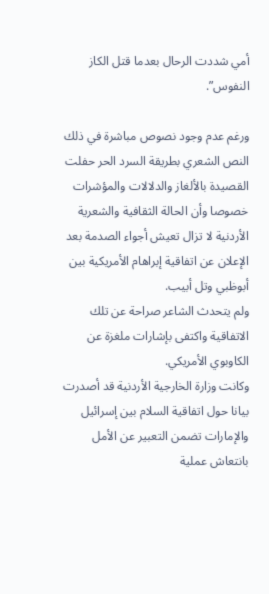أمي شددت الرحال بعدما قتل الكاز النفوس”.

ورغم عدم وجود نصوص مباشرة في ذلك النص الشعري بطريقة السرد الحر حفلت القصيدة بالألغاز والدلالات والمؤشرات خصوصا وأن الحالة الثقافية والشعرية الأردنية لا تزال تعيش أجواء الصدمة بعد الإعلان عن اتفاقية إبراهام الأمريكية بين أبوظبي وتل أبيب.
ولم يتحدث الشاعر صراحة عن تلك الاتفاقية واكتفى بإشارات ملغزة عن الكاوبوي الأمريكي.
وكانت وزارة الخارجية الأردنية قد أصدرت بيانا حول اتفاقية السلام بين إسرائيل والإمارات تضمن التعبير عن الأمل بانتعاش عملية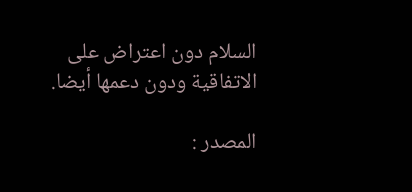السلام دون اعتراض على الاتفاقية ودون دعمها أيضا.

المصدر :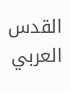القدس العربي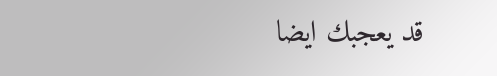قد يعجبك ايضا